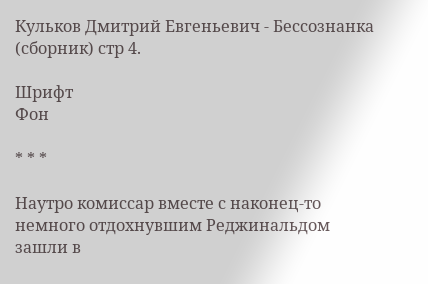Кульков Дмитрий Евгеньевич - Бессознанка (сборник) стр 4.

Шрифт
Фон

* * *

Наутро комиссар вместе с наконец‑то немного отдохнувшим Реджинальдом зашли в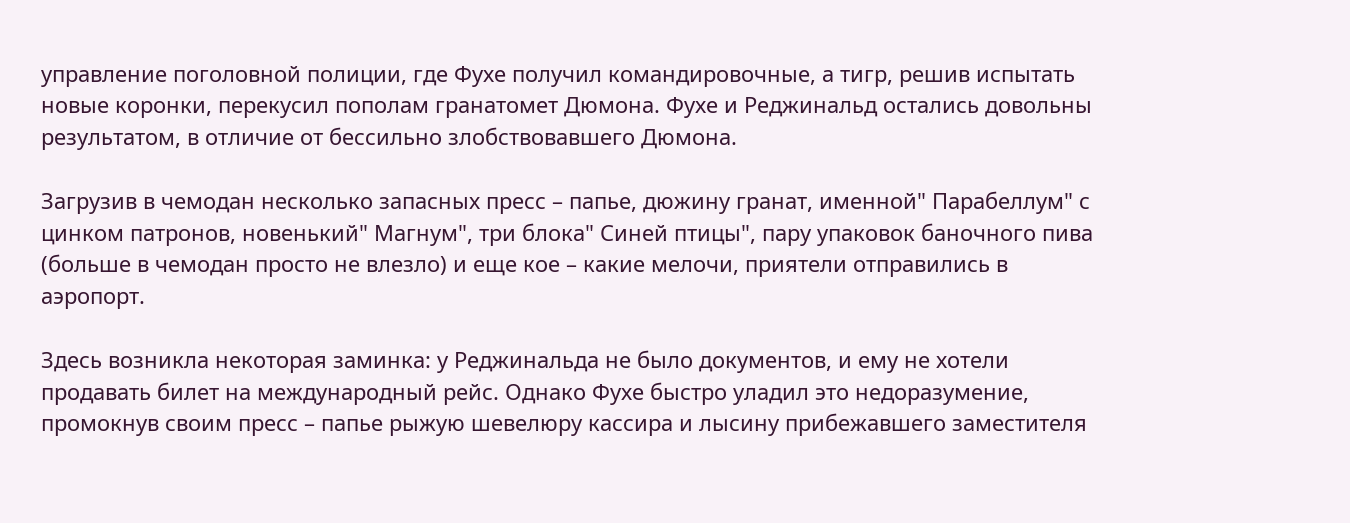управление поголовной полиции, где Фухе получил командировочные, а тигр, решив испытать новые коронки, перекусил пополам гранатомет Дюмона. Фухе и Реджинальд остались довольны результатом, в отличие от бессильно злобствовавшего Дюмона.

Загрузив в чемодан несколько запасных пресс – папье, дюжину гранат, именной" Парабеллум" с цинком патронов, новенький" Магнум", три блока" Синей птицы", пару упаковок баночного пива (больше в чемодан просто не влезло) и еще кое – какие мелочи, приятели отправились в аэропорт.

Здесь возникла некоторая заминка: у Реджинальда не было документов, и ему не хотели продавать билет на международный рейс. Однако Фухе быстро уладил это недоразумение, промокнув своим пресс – папье рыжую шевелюру кассира и лысину прибежавшего заместителя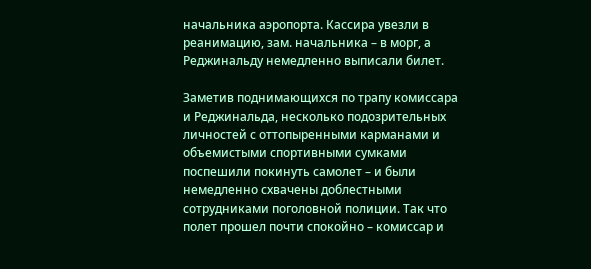начальника аэропорта. Кассира увезли в реанимацию, зам. начальника – в морг, а Реджинальду немедленно выписали билет.

Заметив поднимающихся по трапу комиссара и Реджинальда, несколько подозрительных личностей с оттопыренными карманами и объемистыми спортивными сумками поспешили покинуть самолет – и были немедленно схвачены доблестными сотрудниками поголовной полиции. Так что полет прошел почти спокойно – комиссар и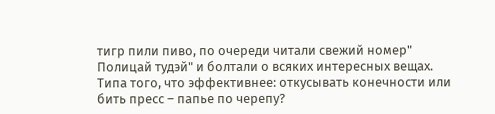тигр пили пиво, по очереди читали свежий номер" Полицай тудэй" и болтали о всяких интересных вещах. Типа того, что эффективнее: откусывать конечности или бить пресс – папье по черепу?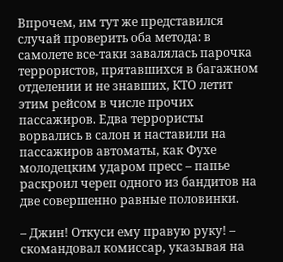Впрочем, им тут же представился случай проверить оба метода: в самолете все‑таки завалялась парочка террористов, прятавшихся в багажном отделении и не знавших, КТО летит этим рейсом в числе прочих пассажиров. Едва террористы ворвались в салон и наставили на пассажиров автоматы, как Фухе молодецким ударом пресс – папье раскроил череп одного из бандитов на две совершенно равные половинки.

– Джин! Откуси ему правую руку! – скомандовал комиссар, указывая на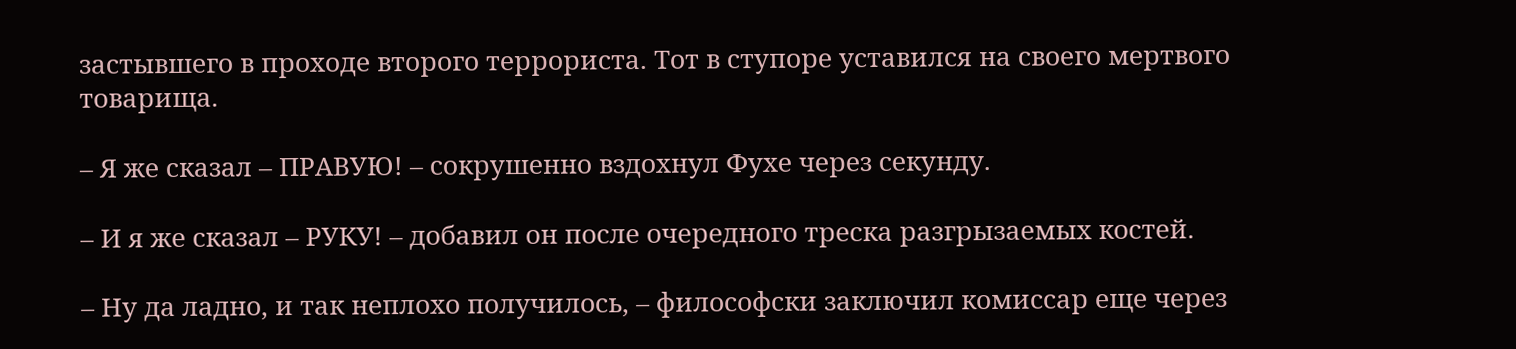застывшего в проходе второго террориста. Тот в ступоре уставился на своего мертвого товарища.

– Я же сказал – ПРАВУЮ! – сокрушенно вздохнул Фухе через секунду.

– И я же сказал – РУКУ! – добавил он после очередного треска разгрызаемых костей.

– Ну да ладно, и так неплохо получилось, – философски заключил комиссар еще через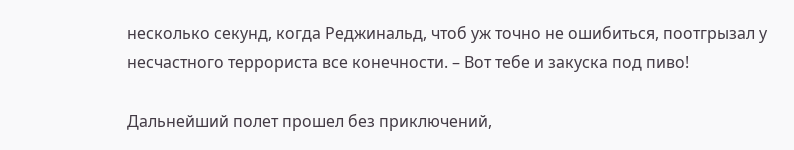несколько секунд, когда Реджинальд, чтоб уж точно не ошибиться, поотгрызал у несчастного террориста все конечности. – Вот тебе и закуска под пиво!

Дальнейший полет прошел без приключений,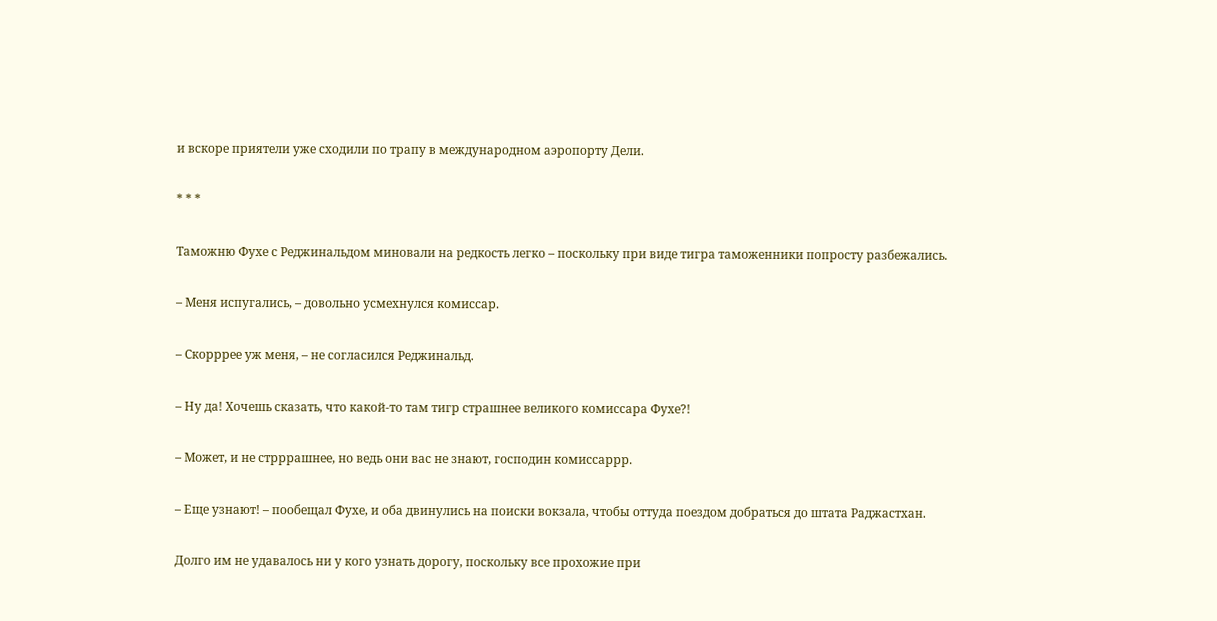и вскоре приятели уже сходили по трапу в международном аэропорту Дели.

* * *

Таможню Фухе с Реджинальдом миновали на редкость легко – поскольку при виде тигра таможенники попросту разбежались.

– Меня испугались, – довольно усмехнулся комиссар.

– Скорррее уж меня, – не согласился Реджинальд.

– Ну да! Хочешь сказать, что какой‑то там тигр страшнее великого комиссара Фухе?!

– Может, и не стрррашнее, но ведь они вас не знают, господин комиссаррр.

– Еще узнают! – пообещал Фухе, и оба двинулись на поиски вокзала, чтобы оттуда поездом добраться до штата Раджастхан.

Долго им не удавалось ни у кого узнать дорогу, поскольку все прохожие при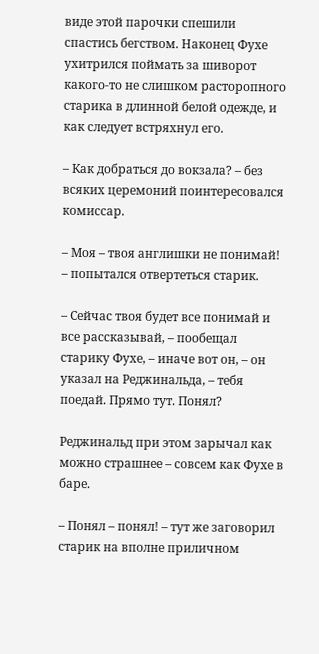виде этой парочки спешили спастись бегством. Наконец Фухе ухитрился поймать за шиворот какого‑то не слишком расторопного старика в длинной белой одежде, и как следует встряхнул его.

– Как добраться до вокзала? – без всяких церемоний поинтересовался комиссар.

– Моя – твоя англишки не понимай! – попытался отвертеться старик.

– Сейчас твоя будет все понимай и все рассказывай, – пообещал старику Фухе, – иначе вот он, – он указал на Реджинальда, – тебя поедай. Прямо тут. Понял?

Реджинальд при этом зарычал как можно страшнее – совсем как Фухе в баре.

– Понял – понял! – тут же заговорил старик на вполне приличном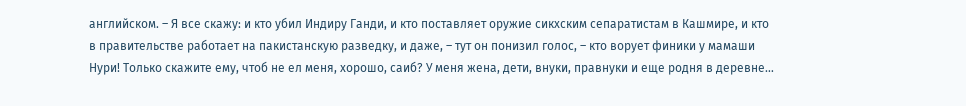английском. – Я все скажу: и кто убил Индиру Ганди, и кто поставляет оружие сикхским сепаратистам в Кашмире, и кто в правительстве работает на пакистанскую разведку, и даже, – тут он понизил голос, – кто ворует финики у мамаши Нури! Только скажите ему, чтоб не ел меня, хорошо, саиб? У меня жена, дети, внуки, правнуки и еще родня в деревне…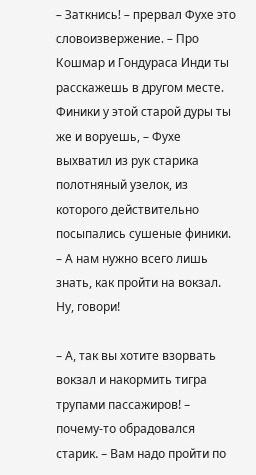– Заткнись! – прервал Фухе это словоизвержение. – Про Кошмар и Гондураса Инди ты расскажешь в другом месте. Финики у этой старой дуры ты же и воруешь, – Фухе выхватил из рук старика полотняный узелок, из которого действительно посыпались сушеные финики. – А нам нужно всего лишь знать, как пройти на вокзал. Ну, говори!

– А, так вы хотите взорвать вокзал и накормить тигра трупами пассажиров! – почему‑то обрадовался старик. – Вам надо пройти по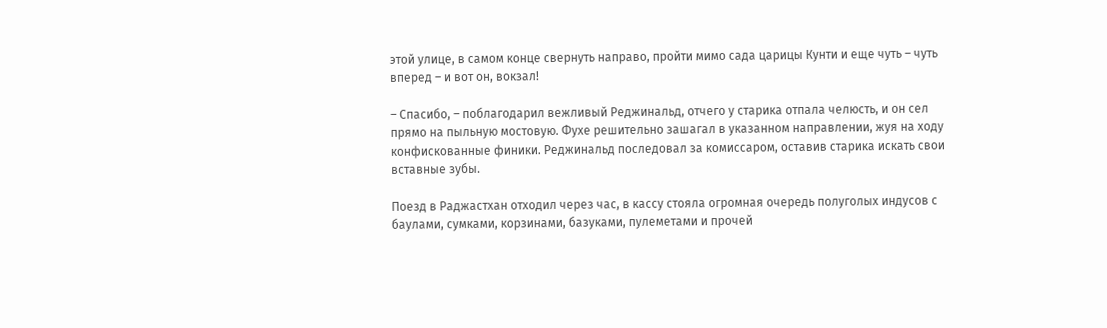этой улице, в самом конце свернуть направо, пройти мимо сада царицы Кунти и еще чуть – чуть вперед – и вот он, вокзал!

– Спасибо, – поблагодарил вежливый Реджинальд, отчего у старика отпала челюсть, и он сел прямо на пыльную мостовую. Фухе решительно зашагал в указанном направлении, жуя на ходу конфискованные финики. Реджинальд последовал за комиссаром, оставив старика искать свои вставные зубы.

Поезд в Раджастхан отходил через час, в кассу стояла огромная очередь полуголых индусов с баулами, сумками, корзинами, базуками, пулеметами и прочей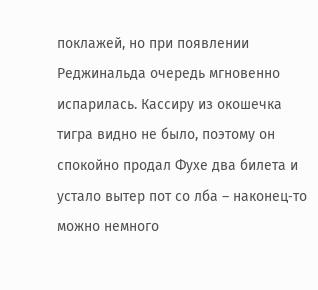поклажей, но при появлении Реджинальда очередь мгновенно испарилась. Кассиру из окошечка тигра видно не было, поэтому он спокойно продал Фухе два билета и устало вытер пот со лба – наконец‑то можно немного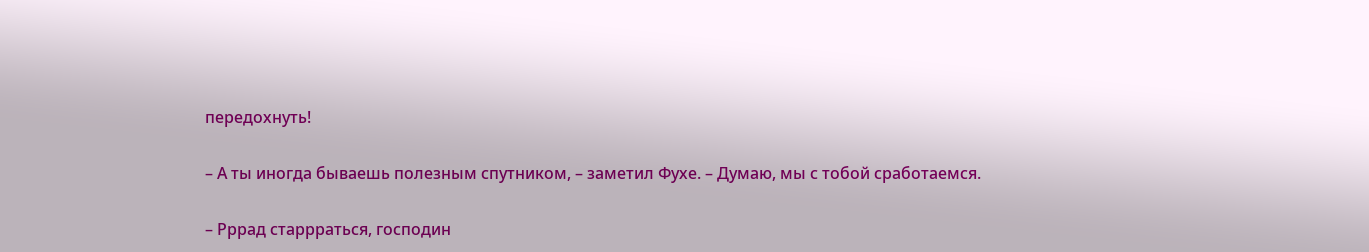передохнуть!

– А ты иногда бываешь полезным спутником, – заметил Фухе. – Думаю, мы с тобой сработаемся.

– Рррад старрраться, господин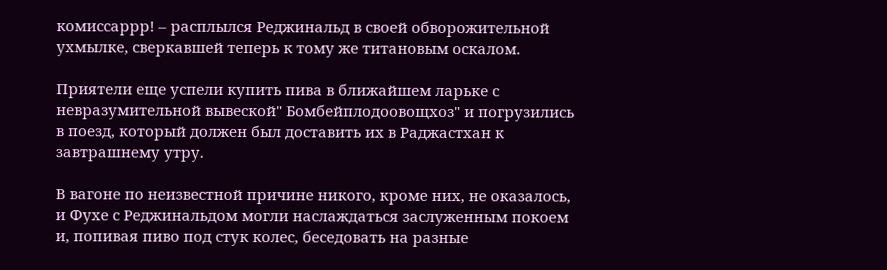комиссаррр! – расплылся Реджинальд в своей обворожительной ухмылке, сверкавшей теперь к тому же титановым оскалом.

Приятели еще успели купить пива в ближайшем ларьке с невразумительной вывеской" Бомбейплодоовощхоз" и погрузились в поезд, который должен был доставить их в Раджастхан к завтрашнему утру.

В вагоне по неизвестной причине никого, кроме них, не оказалось, и Фухе с Реджинальдом могли наслаждаться заслуженным покоем и, попивая пиво под стук колес, беседовать на разные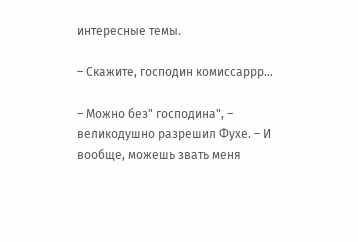интересные темы.

– Скажите, господин комиссаррр…

– Можно без" господина", – великодушно разрешил Фухе. – И вообще, можешь звать меня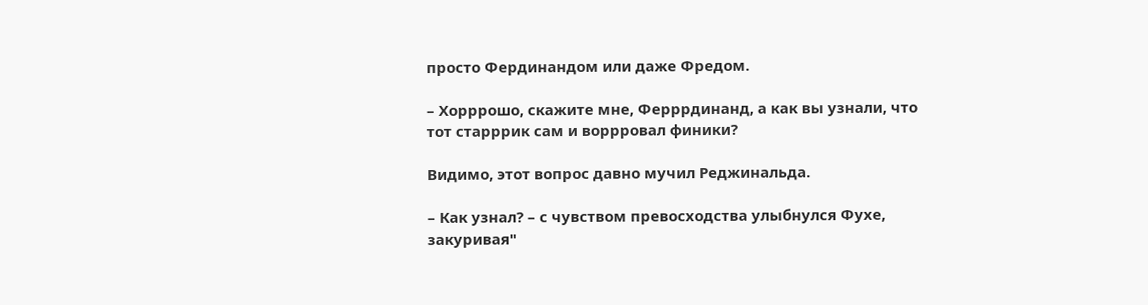просто Фердинандом или даже Фредом.

– Хорррошо, скажите мне, Ферррдинанд, а как вы узнали, что тот старррик сам и воррровал финики?

Видимо, этот вопрос давно мучил Реджинальда.

– Как узнал? – с чувством превосходства улыбнулся Фухе, закуривая"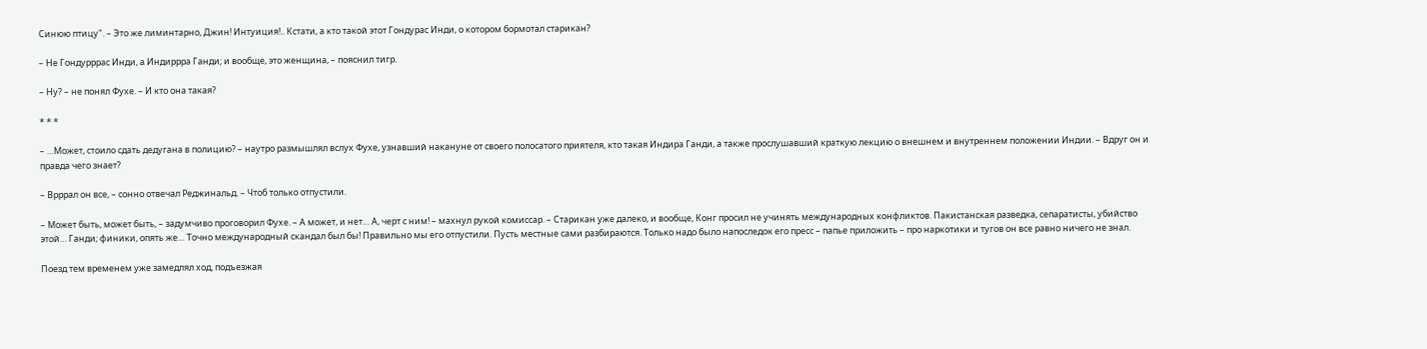Синюю птицу". – Это же лиминтарно, Джин! Интуиция!.. Кстати, а кто такой этот Гондурас Инди, о котором бормотал старикан?

– Не Гондурррас Инди, а Индиррра Ганди; и вообще, это женщина, – пояснил тигр.

– Ну? – не понял Фухе. – И кто она такая?

* * *

– …Может, стоило сдать дедугана в полицию? – наутро размышлял вслух Фухе, узнавший накануне от своего полосатого приятеля, кто такая Индира Ганди, а также прослушавший краткую лекцию о внешнем и внутреннем положении Индии. – Вдруг он и правда чего знает?

– Врррал он все, – сонно отвечал Реджинальд. – Чтоб только отпустили.

– Может быть, может быть, – задумчиво проговорил Фухе. – А может, и нет… А, черт с ним! – махнул рукой комиссар. – Старикан уже далеко, и вообще, Конг просил не учинять международных конфликтов. Пакистанская разведка, сепаратисты, убийство этой… Ганди; финики, опять же… Точно международный скандал был бы! Правильно мы его отпустили. Пусть местные сами разбираются. Только надо было напоследок его пресс – папье приложить – про наркотики и тугов он все равно ничего не знал.

Поезд тем временем уже замедлял ход, подъезжая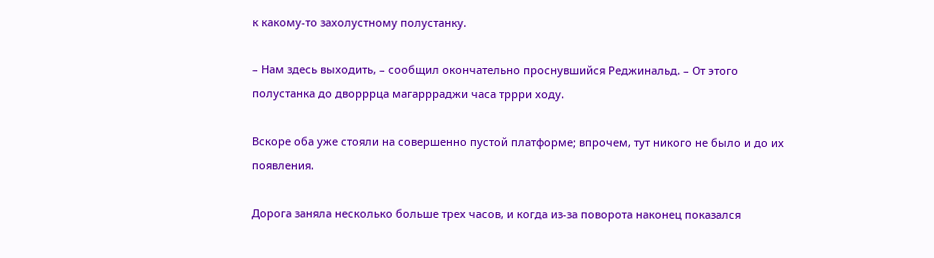к какому‑то захолустному полустанку.

– Нам здесь выходить, – сообщил окончательно проснувшийся Реджинальд. – От этого полустанка до дворррца магаррраджи часа тррри ходу.

Вскоре оба уже стояли на совершенно пустой платформе; впрочем, тут никого не было и до их появления.

Дорога заняла несколько больше трех часов, и когда из‑за поворота наконец показался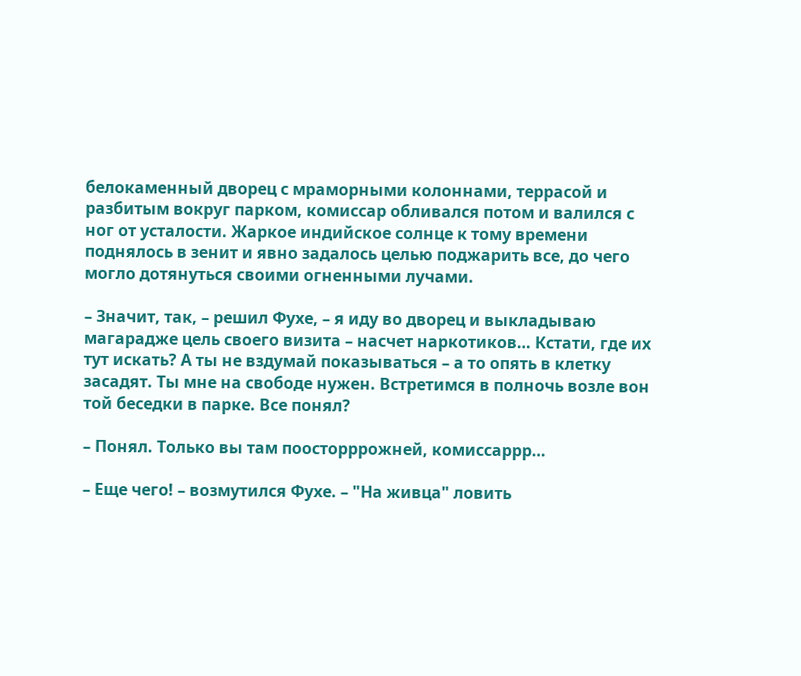белокаменный дворец с мраморными колоннами, террасой и разбитым вокруг парком, комиссар обливался потом и валился с ног от усталости. Жаркое индийское солнце к тому времени поднялось в зенит и явно задалось целью поджарить все, до чего могло дотянуться своими огненными лучами.

– Значит, так, – решил Фухе, – я иду во дворец и выкладываю магарадже цель своего визита – насчет наркотиков… Кстати, где их тут искать? А ты не вздумай показываться – а то опять в клетку засадят. Ты мне на свободе нужен. Встретимся в полночь возле вон той беседки в парке. Все понял?

– Понял. Только вы там поосторррожней, комиссаррр…

– Еще чего! – возмутился Фухе. – "На живца" ловить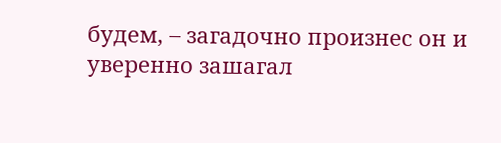будем, – загадочно произнес он и уверенно зашагал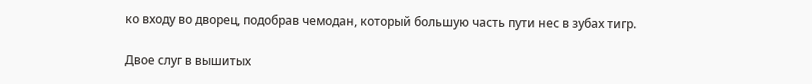ко входу во дворец, подобрав чемодан, который большую часть пути нес в зубах тигр.

Двое слуг в вышитых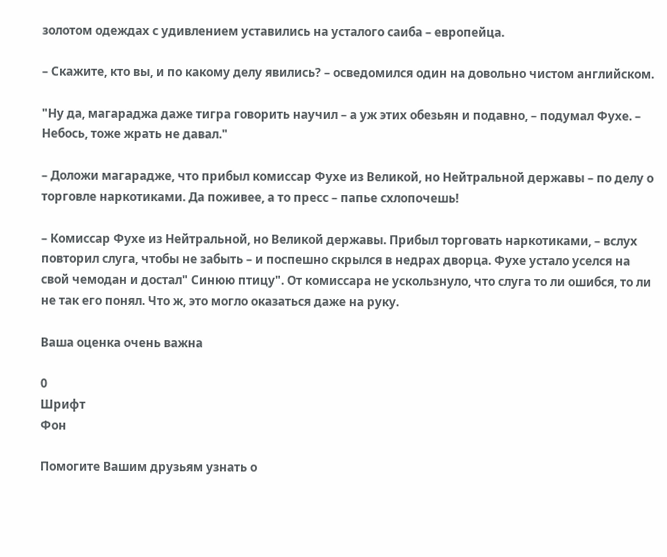золотом одеждах с удивлением уставились на усталого саиба – европейца.

– Скажите, кто вы, и по какому делу явились? – осведомился один на довольно чистом английском.

"Ну да, магараджа даже тигра говорить научил – а уж этих обезьян и подавно, – подумал Фухе. – Небось, тоже жрать не давал."

– Доложи магарадже, что прибыл комиссар Фухе из Великой, но Нейтральной державы – по делу о торговле наркотиками. Да поживее, а то пресс – папье схлопочешь!

– Комиссар Фухе из Нейтральной, но Великой державы. Прибыл торговать наркотиками, – вслух повторил слуга, чтобы не забыть – и поспешно скрылся в недрах дворца. Фухе устало уселся на свой чемодан и достал" Синюю птицу". От комиссара не ускользнуло, что слуга то ли ошибся, то ли не так его понял. Что ж, это могло оказаться даже на руку.

Ваша оценка очень важна

0
Шрифт
Фон

Помогите Вашим друзьям узнать о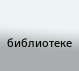библиотеке